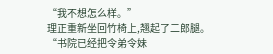“我不想怎么样。”
理正重新坐回竹椅上,翘起了二郎腿。
“书院已经把令弟令妹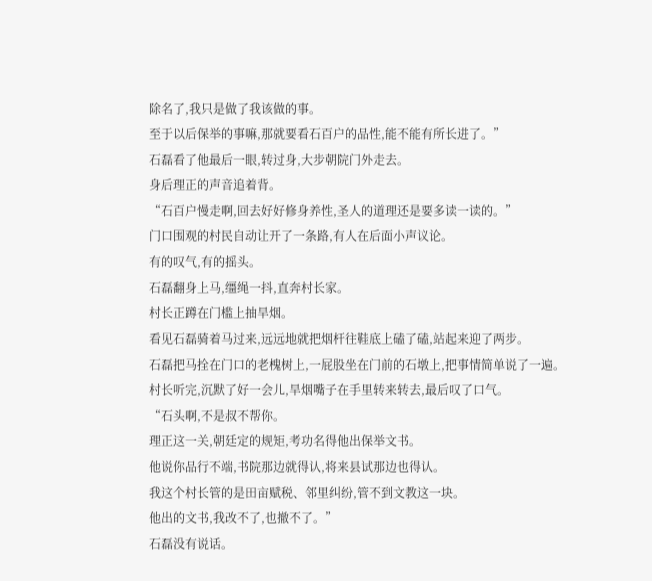除名了,我只是做了我该做的事。
至于以后保举的事嘛,那就要看石百户的品性,能不能有所长进了。”
石磊看了他最后一眼,转过身,大步朝院门外走去。
身后理正的声音追着背。
“石百户慢走啊,回去好好修身养性,圣人的道理还是要多读一读的。”
门口围观的村民自动让开了一条路,有人在后面小声议论。
有的叹气,有的摇头。
石磊翻身上马,缰绳一抖,直奔村长家。
村长正蹲在门槛上抽旱烟。
看见石磊骑着马过来,远远地就把烟杆往鞋底上磕了磕,站起来迎了两步。
石磊把马拴在门口的老槐树上,一屁股坐在门前的石墩上,把事情简单说了一遍。
村长听完,沉默了好一会儿,旱烟嘴子在手里转来转去,最后叹了口气。
“石头啊,不是叔不帮你。
理正这一关,朝廷定的规矩,考功名得他出保举文书。
他说你品行不端,书院那边就得认,将来县试那边也得认。
我这个村长管的是田亩赋税、邻里纠纷,管不到文教这一块。
他出的文书,我改不了,也撤不了。”
石磊没有说话。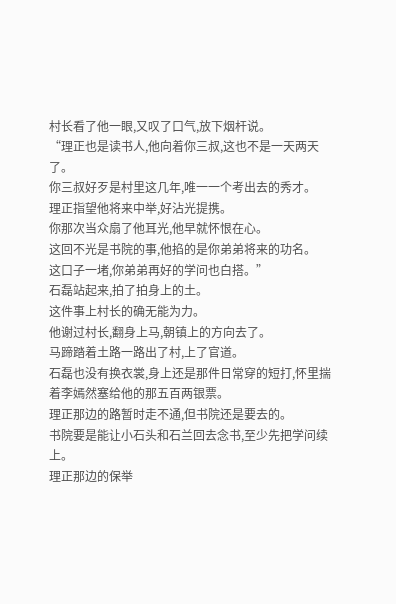村长看了他一眼,又叹了口气,放下烟杆说。
“理正也是读书人,他向着你三叔,这也不是一天两天了。
你三叔好歹是村里这几年,唯一一个考出去的秀才。
理正指望他将来中举,好沾光提携。
你那次当众扇了他耳光,他早就怀恨在心。
这回不光是书院的事,他掐的是你弟弟将来的功名。
这口子一堵,你弟弟再好的学问也白搭。”
石磊站起来,拍了拍身上的土。
这件事上村长的确无能为力。
他谢过村长,翻身上马,朝镇上的方向去了。
马蹄踏着土路一路出了村,上了官道。
石磊也没有换衣裳,身上还是那件日常穿的短打,怀里揣着李嫣然塞给他的那五百两银票。
理正那边的路暂时走不通,但书院还是要去的。
书院要是能让小石头和石兰回去念书,至少先把学问续上。
理正那边的保举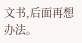文书,后面再想办法。